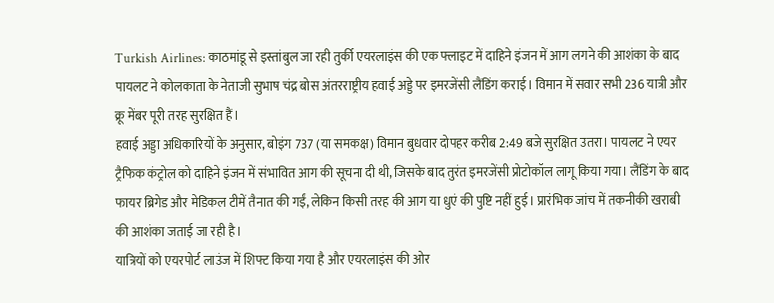Turkish Airlines: काठमांडू से इस्तांबुल जा रही तुर्की एयरलाइंस की एक फ्लाइट में दाहिने इंजन में आग लगने की आशंका के बाद पायलट ने कोलकाता के नेताजी सुभाष चंद्र बोस अंतरराष्ट्रीय हवाई अड्डे पर इमरजेंसी लैंडिंग कराई। विमान में सवार सभी 236 यात्री और क्रू मेंबर पूरी तरह सुरक्षित हैं।
हवाई अड्डा अधिकारियों के अनुसार, बोइंग 737 (या समकक्ष) विमान बुधवार दोपहर करीब 2:49 बजे सुरक्षित उतरा। पायलट ने एयर ट्रैफिक कंट्रोल को दाहिने इंजन में संभावित आग की सूचना दी थी, जिसके बाद तुरंत इमरजेंसी प्रोटोकॉल लागू किया गया। लैंडिंग के बाद फायर ब्रिगेड और मेडिकल टीमें तैनात की गईं, लेकिन किसी तरह की आग या धुएं की पुष्टि नहीं हुई। प्रारंभिक जांच में तकनीकी खराबी की आशंका जताई जा रही है।
यात्रियों को एयरपोर्ट लाउंज में शिफ्ट किया गया है और एयरलाइंस की ओर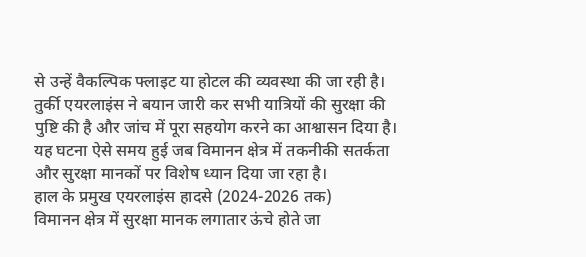से उन्हें वैकल्पिक फ्लाइट या होटल की व्यवस्था की जा रही है। तुर्की एयरलाइंस ने बयान जारी कर सभी यात्रियों की सुरक्षा की पुष्टि की है और जांच में पूरा सहयोग करने का आश्वासन दिया है। यह घटना ऐसे समय हुई जब विमानन क्षेत्र में तकनीकी सतर्कता और सुरक्षा मानकों पर विशेष ध्यान दिया जा रहा है।
हाल के प्रमुख एयरलाइंस हादसे (2024-2026 तक)
विमानन क्षेत्र में सुरक्षा मानक लगातार ऊंचे होते जा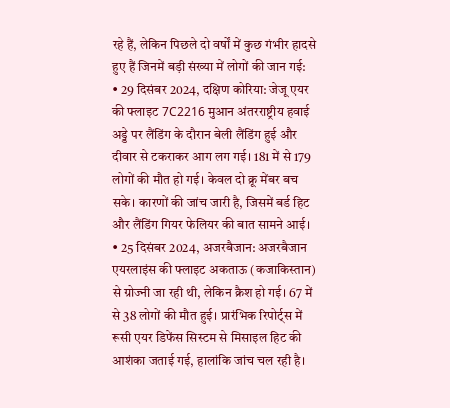रहे हैं, लेकिन पिछले दो वर्षों में कुछ गंभीर हादसे हुए हैं जिनमें बड़ी संख्या में लोगों की जान गई:
• 29 दिसंबर 2024, दक्षिण कोरिया: जेजू एयर की फ्लाइट 7C2216 मुआन अंतरराष्ट्रीय हवाई अड्डे पर लैंडिंग के दौरान बेली लैंडिंग हुई और दीवार से टकराकर आग लग गई। 181 में से 179 लोगों की मौत हो गई। केवल दो क्रू मेंबर बच सके। कारणों की जांच जारी है, जिसमें बर्ड हिट और लैंडिंग गियर फेलियर की बात सामने आई।
• 25 दिसंबर 2024, अजरबैजान: अजरबैजान एयरलाइंस की फ्लाइट अकताऊ (कजाकिस्तान) से ग्रोज्नी जा रही थी, लेकिन क्रैश हो गई। 67 में से 38 लोगों की मौत हुई। प्रारंभिक रिपोर्ट्स में रूसी एयर डिफेंस सिस्टम से मिसाइल हिट की आशंका जताई गई, हालांकि जांच चल रही है।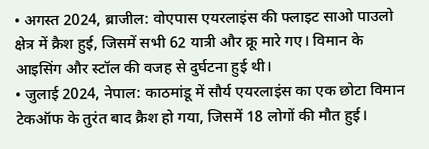• अगस्त 2024, ब्राजील: वोएपास एयरलाइंस की फ्लाइट साओ पाउलो क्षेत्र में क्रैश हुई, जिसमें सभी 62 यात्री और क्रू मारे गए। विमान के आइसिंग और स्टॉल की वजह से दुर्घटना हुई थी।
• जुलाई 2024, नेपाल: काठमांडू में सौर्य एयरलाइंस का एक छोटा विमान टेकऑफ के तुरंत बाद क्रैश हो गया, जिसमें 18 लोगों की मौत हुई।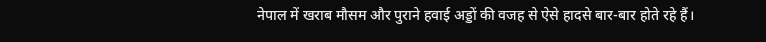नेपाल में खराब मौसम और पुराने हवाई अड्डों की वजह से ऐसे हादसे बार-बार होते रहे हैं।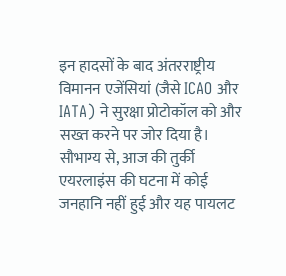इन हादसों के बाद अंतरराष्ट्रीय विमानन एजेंसियां (जैसे ICAO और IATA) ने सुरक्षा प्रोटोकॉल को और सख्त करने पर जोर दिया है। सौभाग्य से, आज की तुर्की एयरलाइंस की घटना में कोई जनहानि नहीं हुई और यह पायलट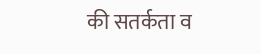की सतर्कता व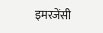इमरजेंसी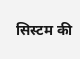सिस्टम की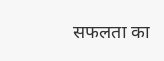सफलता का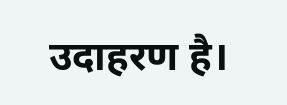उदाहरण है।